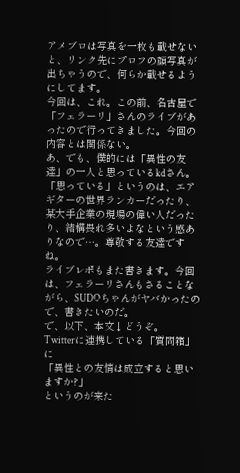アメブロは写真を一枚も載せないと、リンク先にプロフの顔写真が出ちゃうので、何らか載せるようにしてます。
今回は、これ。この前、名古屋で「フェラーリ」さんのライブがあったので行ってきました。今回の内容とは関係ない。
あ、でも、僕的には「異性の友達」の一人と思っているkdさん。
「思っている」というのは、エアギターの世界ランカーだったり、某大手企業の現場の偉い人だったり、結構畏れ多いよなという感ありなので…。尊敬する友達ですね。
ライブレポもまた書きます。今回は、フェラーリさんもさることながら、SUDOちゃんがヤバかったので、書きたいのだ。
で、以下、本文↓どうぞ。
Twitterに連携している「質問箱」に
「異性との友情は成立すると思いますか?」
というのが来た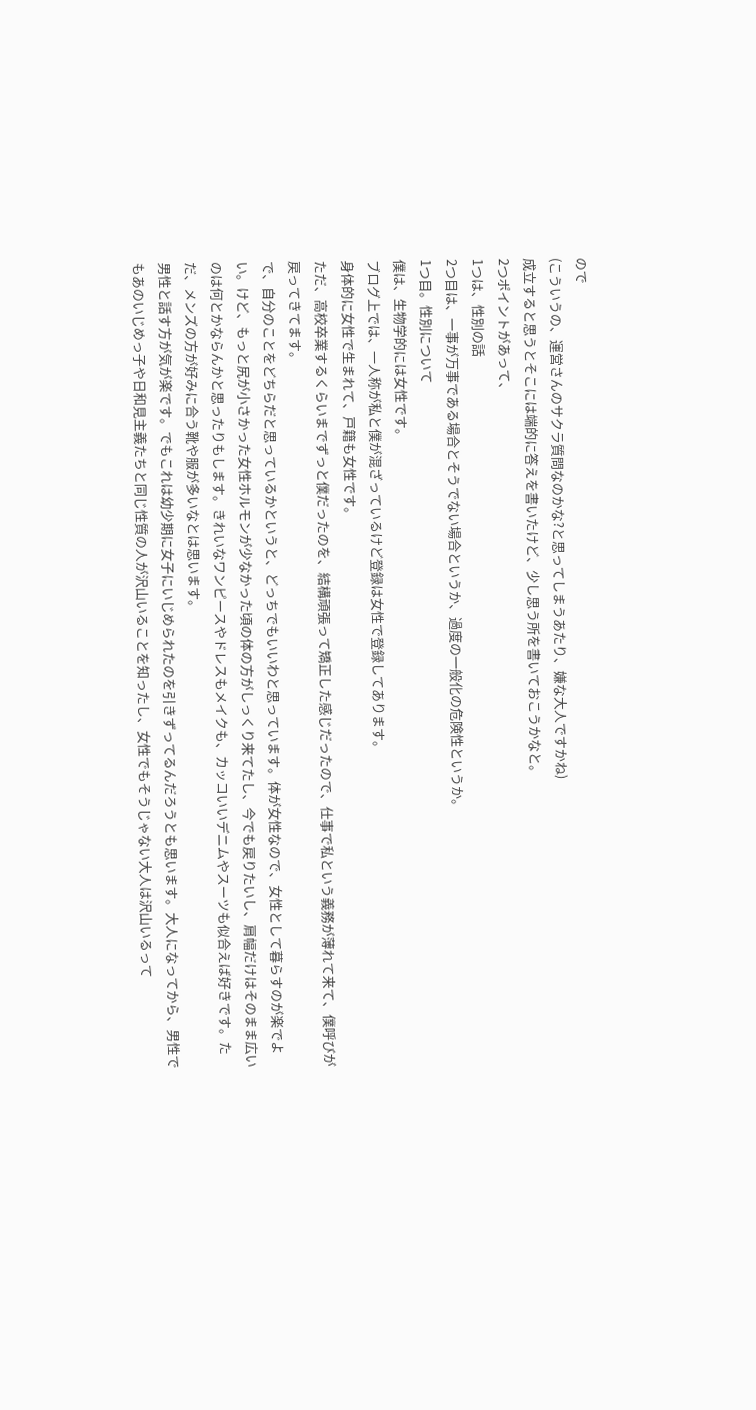ので
(こういうの、運営さんのサクラ質問なのかな?と思ってしまうあたり、嫌な大人ですかね)
成立すると思うとそこには端的に答えを書いたけど、少し思う所を書いておこうかなと。
2つポイントがあって、
1つは、性別の話
2つ目は、一事が万事である場合とそうでない場合というか、過度の一般化の危険性というか。
1つ目。性別について
僕は、生物学的には女性です。
ブログ上では、一人称が私と僕が混ざっているけど登録は女性で登録してあります。
身体的に女性で生まれて、戸籍も女性です。
ただ、高校卒業するくらいまでずっと僕だったのを、結構頑張って矯正した感じだったので、仕事で私という義務が薄れて来て、僕呼びが戻ってきてます。
で、自分のことをどちらだと思っているかというと、どっちでもいいわと思っています。体が女性なので、女性として暮らすのが楽でよい。けど、もっと尻が小さかった女性ホルモンが少なかった頃の体の方がしっくり来てたし、今でも戻りたいし、肩幅だけはそのまま広いのは何とかならんかと思ったりもします。きれいなワンピースやドレスもメイクも、カッコいいデニムやスーツも似合えば好きです。ただ、メンズの方が好みに合う靴や服が多いなとは思います。
男性と話す方が気が楽です。でもこれは幼少期に女子にいじめられたのを引きずってるんだろうとも思います。大人になってから、男性でもあのいじめっ子や日和見主義たちと同じ性質の人が沢山いることを知ったし、女性でもそうじゃない大人は沢山いるって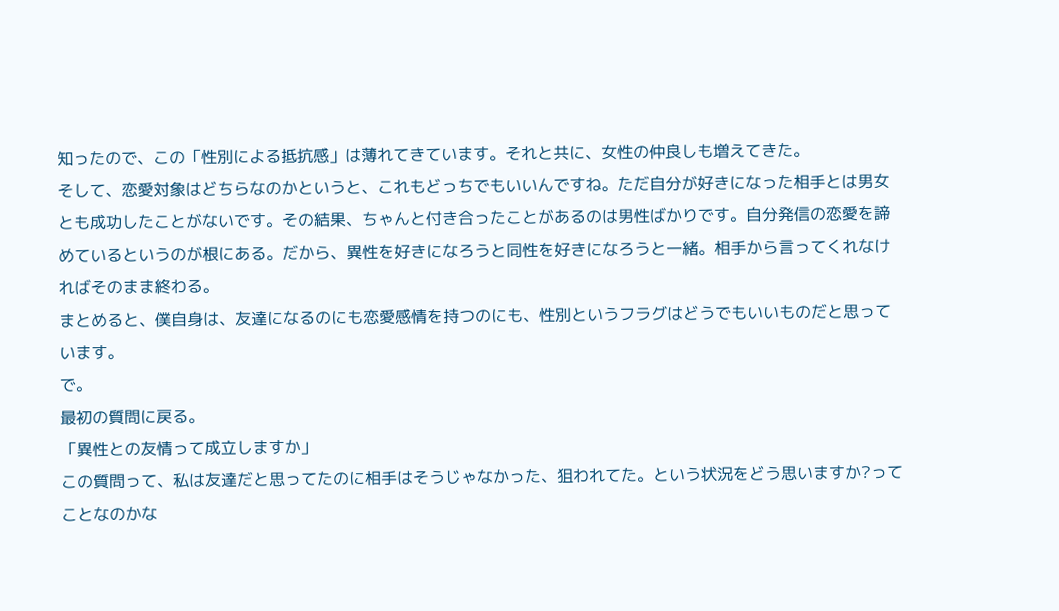知ったので、この「性別による抵抗感」は薄れてきています。それと共に、女性の仲良しも増えてきた。
そして、恋愛対象はどちらなのかというと、これもどっちでもいいんですね。ただ自分が好きになった相手とは男女とも成功したことがないです。その結果、ちゃんと付き合ったことがあるのは男性ばかりです。自分発信の恋愛を諦めているというのが根にある。だから、異性を好きになろうと同性を好きになろうと一緒。相手から言ってくれなければそのまま終わる。
まとめると、僕自身は、友達になるのにも恋愛感情を持つのにも、性別というフラグはどうでもいいものだと思っています。
で。
最初の質問に戻る。
「異性との友情って成立しますか」
この質問って、私は友達だと思ってたのに相手はそうじゃなかった、狙われてた。という状況をどう思いますか?ってことなのかな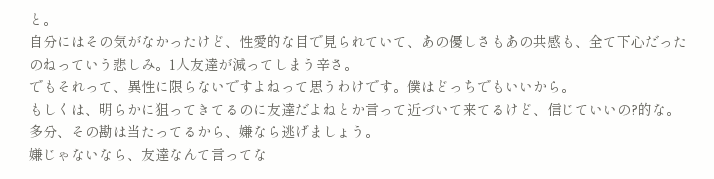と。
自分にはその気がなかったけど、性愛的な目で見られていて、あの優しさもあの共感も、全て下心だったのねっていう悲しみ。1人友達が減ってしまう辛さ。
でもそれって、異性に限らないですよねって思うわけです。僕はどっちでもいいから。
もしくは、明らかに狙ってきてるのに友達だよねとか言って近づいて来てるけど、信じていいの?的な。
多分、その勘は当たってるから、嫌なら逃げましょう。
嫌じゃないなら、友達なんて言ってな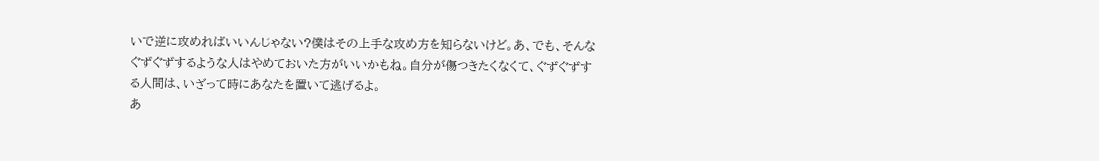いで逆に攻めればいいんじゃない?僕はその上手な攻め方を知らないけど。あ、でも、そんなぐずぐずするような人はやめておいた方がいいかもね。自分が傷つきたくなくて、ぐずぐずする人間は、いざって時にあなたを置いて逃げるよ。
あ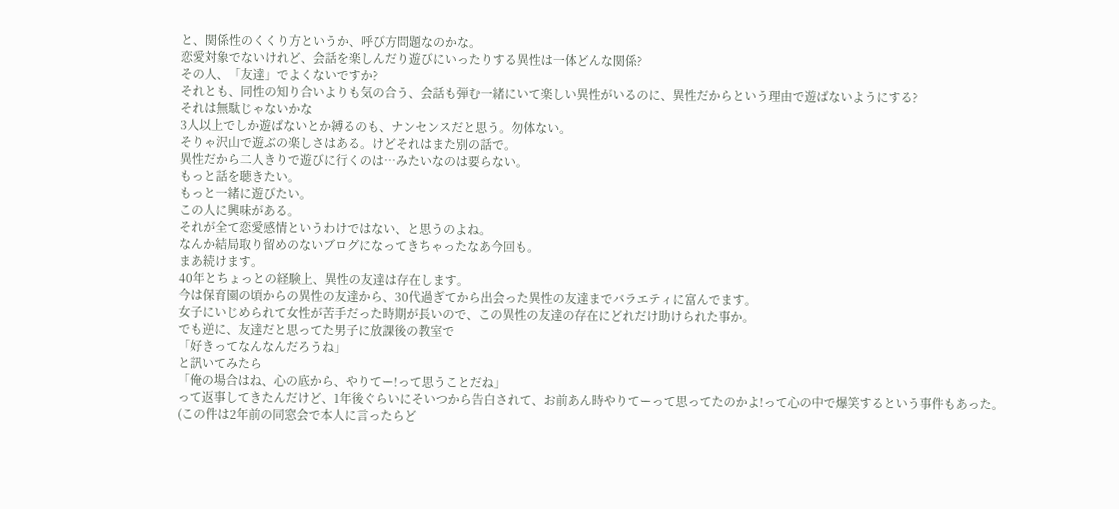と、関係性のくくり方というか、呼び方問題なのかな。
恋愛対象でないけれど、会話を楽しんだり遊びにいったりする異性は一体どんな関係?
その人、「友達」でよくないですか?
それとも、同性の知り合いよりも気の合う、会話も弾む一緒にいて楽しい異性がいるのに、異性だからという理由で遊ばないようにする?
それは無駄じゃないかな
3人以上でしか遊ばないとか縛るのも、ナンセンスだと思う。勿体ない。
そりゃ沢山で遊ぶの楽しさはある。けどそれはまた別の話で。
異性だから二人きりで遊びに行くのは…みたいなのは要らない。
もっと話を聴きたい。
もっと一緒に遊びたい。
この人に興味がある。
それが全て恋愛感情というわけではない、と思うのよね。
なんか結局取り留めのないブログになってきちゃったなあ今回も。
まあ続けます。
40年とちょっとの経験上、異性の友達は存在します。
今は保育園の頃からの異性の友達から、30代過ぎてから出会った異性の友達までバラエティに富んでます。
女子にいじめられて女性が苦手だった時期が長いので、この異性の友達の存在にどれだけ助けられた事か。
でも逆に、友達だと思ってた男子に放課後の教室で
「好きってなんなんだろうね」
と訊いてみたら
「俺の場合はね、心の底から、やりてー!って思うことだね」
って返事してきたんだけど、1年後ぐらいにそいつから告白されて、お前あん時やりてーって思ってたのかよ!って心の中で爆笑するという事件もあった。
(この件は2年前の同窓会で本人に言ったらど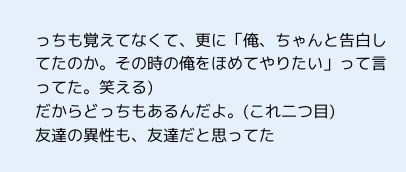っちも覚えてなくて、更に「俺、ちゃんと告白してたのか。その時の俺をほめてやりたい」って言ってた。笑える)
だからどっちもあるんだよ。(これ二つ目)
友達の異性も、友達だと思ってた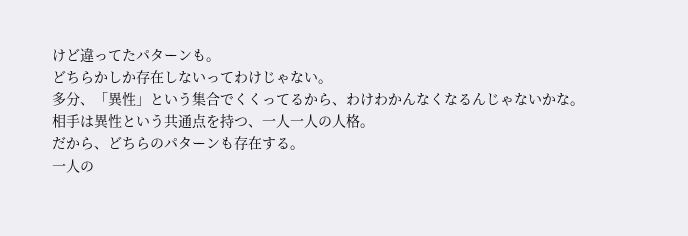けど違ってたパターンも。
どちらかしか存在しないってわけじゃない。
多分、「異性」という集合でくくってるから、わけわかんなくなるんじゃないかな。
相手は異性という共通点を持つ、一人一人の人格。
だから、どちらのパターンも存在する。
一人の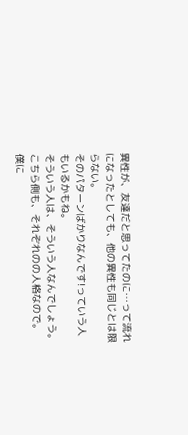異性が、友達だと思ってたのに…って流れになったとしても、他の異性も同じとは限らない。
そのパターンばかりなんです!っていう人もいるかもね。
そういう人は、そういう人なんでしょう。
こちら側も、それぞれのの人格なので。
僕に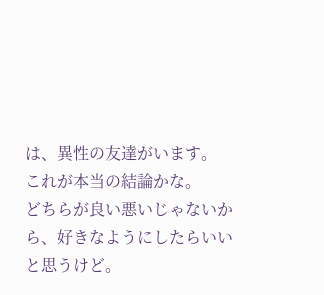は、異性の友達がいます。
これが本当の結論かな。
どちらが良い悪いじゃないから、好きなようにしたらいいと思うけど。